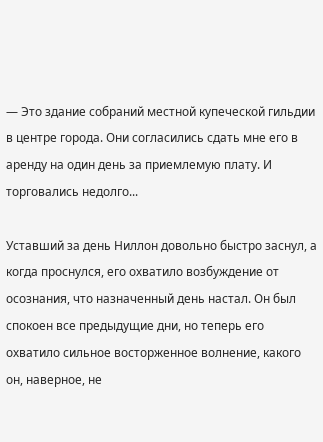— Это здание собраний местной купеческой гильдии в центре города. Они согласились сдать мне его в аренду на один день за приемлемую плату. И торговались недолго...

Уставший за день Ниллон довольно быстро заснул, а когда проснулся, его охватило возбуждение от осознания, что назначенный день настал. Он был спокоен все предыдущие дни, но теперь его охватило сильное восторженное волнение, какого он, наверное, не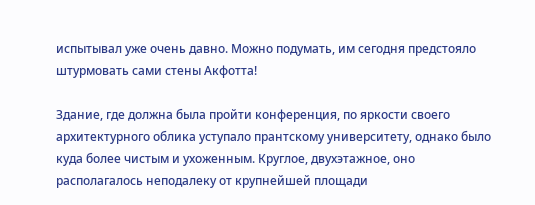испытывал уже очень давно. Можно подумать, им сегодня предстояло штурмовать сами стены Акфотта!

Здание, где должна была пройти конференция, по яркости своего архитектурного облика уступало прантскому университету, однако было куда более чистым и ухоженным. Круглое, двухэтажное, оно располагалось неподалеку от крупнейшей площади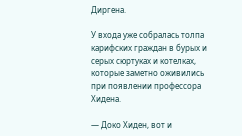Диргена.

У входа уже собралась толпа карифских граждан в бурых и серых сюртуках и котелках, которые заметно оживились при появлении профессора Хидена.

— Доко Хиден, вот и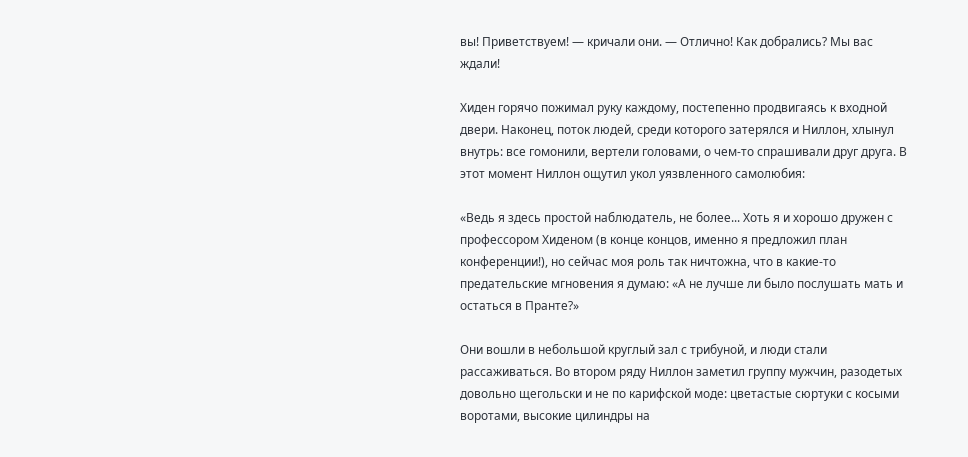вы! Приветствуем! — кричали они. — Отлично! Как добрались? Мы вас ждали!

Хиден горячо пожимал руку каждому, постепенно продвигаясь к входной двери. Наконец, поток людей, среди которого затерялся и Ниллон, хлынул внутрь: все гомонили, вертели головами, о чем-то спрашивали друг друга. В этот момент Ниллон ощутил укол уязвленного самолюбия:

«Ведь я здесь простой наблюдатель, не более... Хоть я и хорошо дружен с профессором Хиденом (в конце концов, именно я предложил план конференции!), но сейчас моя роль так ничтожна, что в какие-то предательские мгновения я думаю: «А не лучше ли было послушать мать и остаться в Пранте?»

Они вошли в небольшой круглый зал с трибуной, и люди стали рассаживаться. Во втором ряду Ниллон заметил группу мужчин, разодетых довольно щегольски и не по карифской моде: цветастые сюртуки с косыми воротами, высокие цилиндры на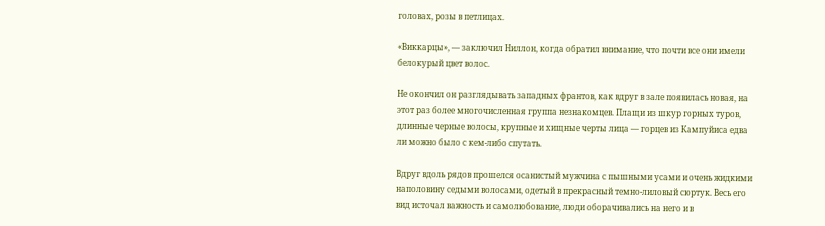головах, розы в петлицах.

«Виккарцы», — заключил Ниллон, когда обратил внимание, что почти все они имели белокурый цвет волос.

Не окончил он разглядывать западных франтов, как вдруг в зале появилась новая, на этот раз более многочисленная группа незнакомцев. Плащи из шкур горных туров, длинные черные волосы, крупные и хищные черты лица — горцев из Кампуйиса едва ли можно было с кем-либо спутать.

Вдруг вдоль рядов прошелся осанистый мужчина с пышными усами и очень жидкими наполовину седыми волосами, одетый в прекрасный темно-лиловый сюртук. Весь его вид источал важность и самолюбование, люди оборачивались на него и в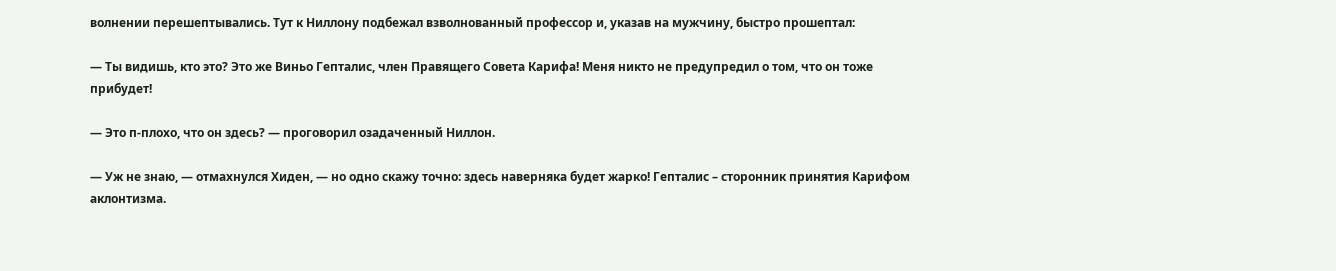волнении перешептывались. Тут к Ниллону подбежал взволнованный профессор и, указав на мужчину, быстро прошептал:

— Ты видишь, кто это? Это же Виньо Гепталис, член Правящего Совета Карифа! Меня никто не предупредил о том, что он тоже прибудет!

— Это п-плохо, что он здесь? — проговорил озадаченный Ниллон.

— Уж не знаю, — отмахнулся Хиден, — но одно скажу точно: здесь наверняка будет жарко! Гепталис – сторонник принятия Карифом аклонтизма.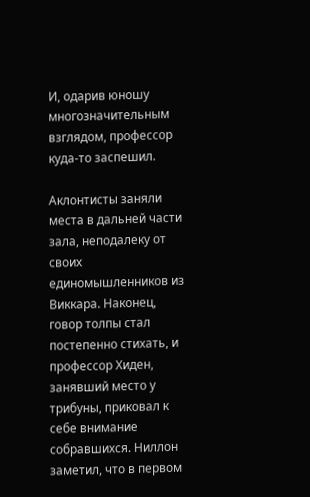И, одарив юношу многозначительным взглядом, профессор куда-то заспешил.

Аклонтисты заняли места в дальней части зала, неподалеку от своих единомышленников из Виккара. Наконец, говор толпы стал постепенно стихать, и профессор Хиден, занявший место у трибуны, приковал к себе внимание собравшихся. Ниллон заметил, что в первом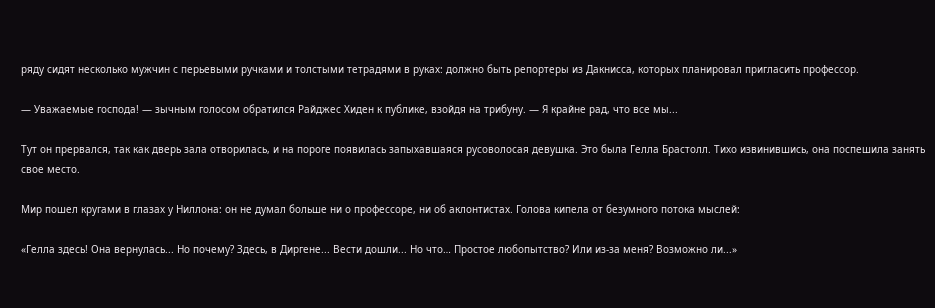ряду сидят несколько мужчин с перьевыми ручками и толстыми тетрадями в руках: должно быть репортеры из Дакнисса, которых планировал пригласить профессор.

— Уважаемые господа! — зычным голосом обратился Райджес Хиден к публике, взойдя на трибуну. — Я крайне рад, что все мы...

Тут он прервался, так как дверь зала отворилась, и на пороге появилась запыхавшаяся русоволосая девушка. Это была Гелла Брастолл. Тихо извинившись, она поспешила занять свое место.

Мир пошел кругами в глазах у Ниллона: он не думал больше ни о профессоре, ни об аклонтистах. Голова кипела от безумного потока мыслей:

«Гелла здесь! Она вернулась... Но почему? Здесь, в Диргене... Вести дошли... Но что… Простое любопытство? Или из-за меня? Возможно ли...»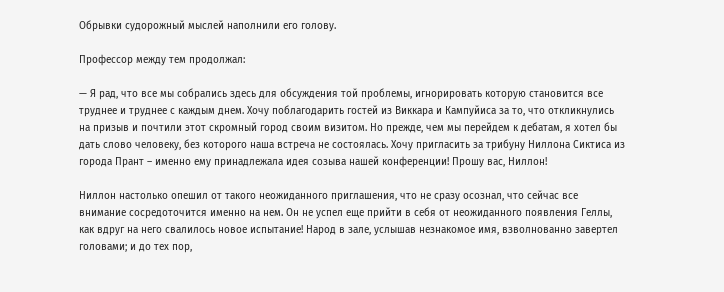Обрывки судорожный мыслей наполнили его голову.

Профессор между тем продолжал:

— Я рад, что все мы собрались здесь для обсуждения той проблемы, игнорировать которую становится все труднее и труднее с каждым днем. Хочу поблагодарить гостей из Виккара и Кампуйиса за то, что откликнулись на призыв и почтили этот скромный город своим визитом. Но прежде, чем мы перейдем к дебатам, я хотел бы дать слово человеку, без которого наша встреча не состоялась. Хочу пригласить за трибуну Ниллона Сиктиса из города Прант – именно ему принадлежала идея созыва нашей конференции! Прошу вас, Ниллон!

Ниллон настолько опешил от такого неожиданного приглашения, что не сразу осознал, что сейчас все внимание сосредоточится именно на нем. Он не успел еще прийти в себя от неожиданного появления Геллы, как вдруг на него свалилось новое испытание! Народ в зале, услышав незнакомое имя, взволнованно завертел головами; и до тех пор,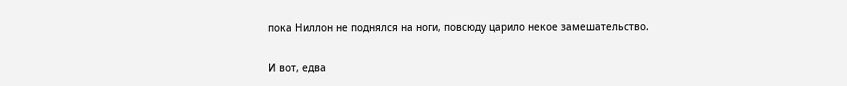пока Ниллон не поднялся на ноги, повсюду царило некое замешательство.

И вот, едва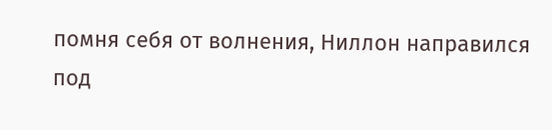помня себя от волнения, Ниллон направился под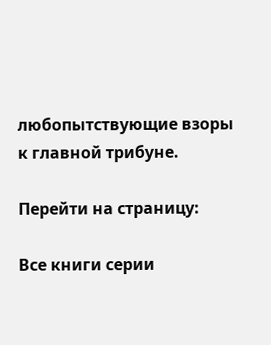любопытствующие взоры к главной трибуне.

Перейти на страницу:

Все книги серии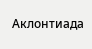Аклонтиада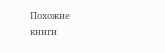Похожие книги